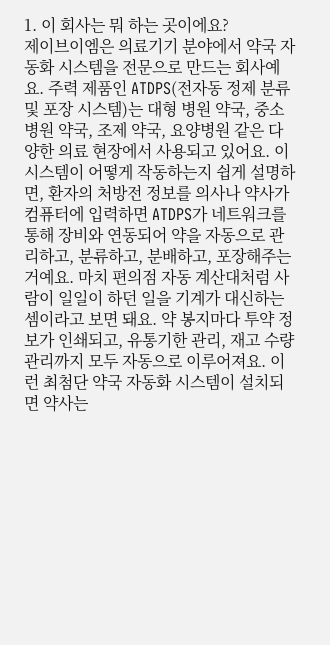1. 이 회사는 뭐 하는 곳이에요?
제이브이엠은 의료기기 분야에서 약국 자동화 시스템을 전문으로 만드는 회사예요. 주력 제품인 ATDPS(전자동 정제 분류 및 포장 시스템)는 대형 병원 약국, 중소 병원 약국, 조제 약국, 요양병원 같은 다양한 의료 현장에서 사용되고 있어요. 이 시스템이 어떻게 작동하는지 쉽게 설명하면, 환자의 처방전 정보를 의사나 약사가 컴퓨터에 입력하면 ATDPS가 네트워크를 통해 장비와 연동되어 약을 자동으로 관리하고, 분류하고, 분배하고, 포장해주는 거예요. 마치 편의점 자동 계산대처럼 사람이 일일이 하던 일을 기계가 대신하는 셈이라고 보면 돼요. 약 봉지마다 투약 정보가 인쇄되고, 유통기한 관리, 재고 수량 관리까지 모두 자동으로 이루어져요. 이런 최첨단 약국 자동화 시스템이 설치되면 약사는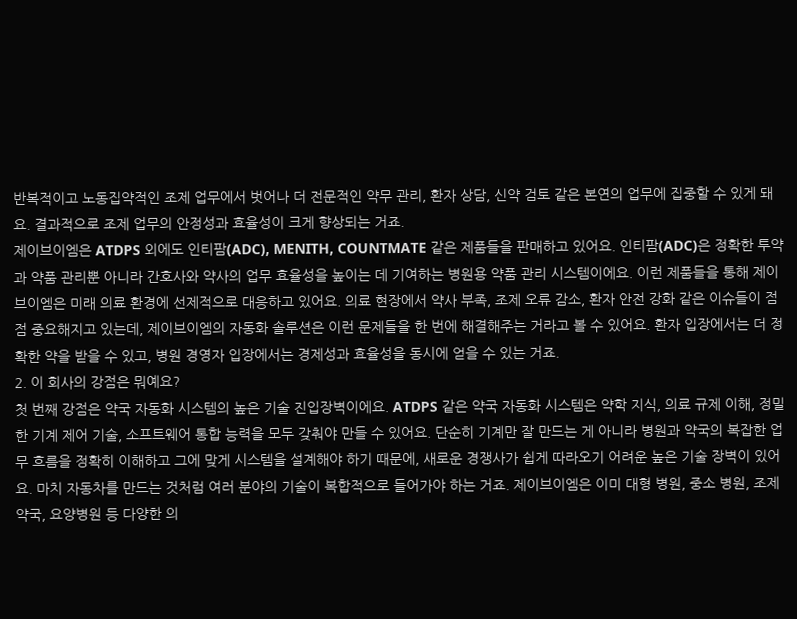반복적이고 노동집약적인 조제 업무에서 벗어나 더 전문적인 약무 관리, 환자 상담, 신약 검토 같은 본연의 업무에 집중할 수 있게 돼요. 결과적으로 조제 업무의 안정성과 효율성이 크게 향상되는 거죠.
제이브이엠은 ATDPS 외에도 인티팜(ADC), MENITH, COUNTMATE 같은 제품들을 판매하고 있어요. 인티팜(ADC)은 정확한 투약과 약품 관리뿐 아니라 간호사와 약사의 업무 효율성을 높이는 데 기여하는 병원용 약품 관리 시스템이에요. 이런 제품들을 통해 제이브이엠은 미래 의료 환경에 선제적으로 대응하고 있어요. 의료 현장에서 약사 부족, 조제 오류 감소, 환자 안전 강화 같은 이슈들이 점점 중요해지고 있는데, 제이브이엠의 자동화 솔루션은 이런 문제들을 한 번에 해결해주는 거라고 볼 수 있어요. 환자 입장에서는 더 정확한 약을 받을 수 있고, 병원 경영자 입장에서는 경제성과 효율성을 동시에 얻을 수 있는 거죠.
2. 이 회사의 강점은 뭐예요?
첫 번째 강점은 약국 자동화 시스템의 높은 기술 진입장벽이에요. ATDPS 같은 약국 자동화 시스템은 약학 지식, 의료 규제 이해, 정밀한 기계 제어 기술, 소프트웨어 통합 능력을 모두 갖춰야 만들 수 있어요. 단순히 기계만 잘 만드는 게 아니라 병원과 약국의 복잡한 업무 흐름을 정확히 이해하고 그에 맞게 시스템을 설계해야 하기 때문에, 새로운 경쟁사가 쉽게 따라오기 어려운 높은 기술 장벽이 있어요. 마치 자동차를 만드는 것처럼 여러 분야의 기술이 복합적으로 들어가야 하는 거죠. 제이브이엠은 이미 대형 병원, 중소 병원, 조제 약국, 요양병원 등 다양한 의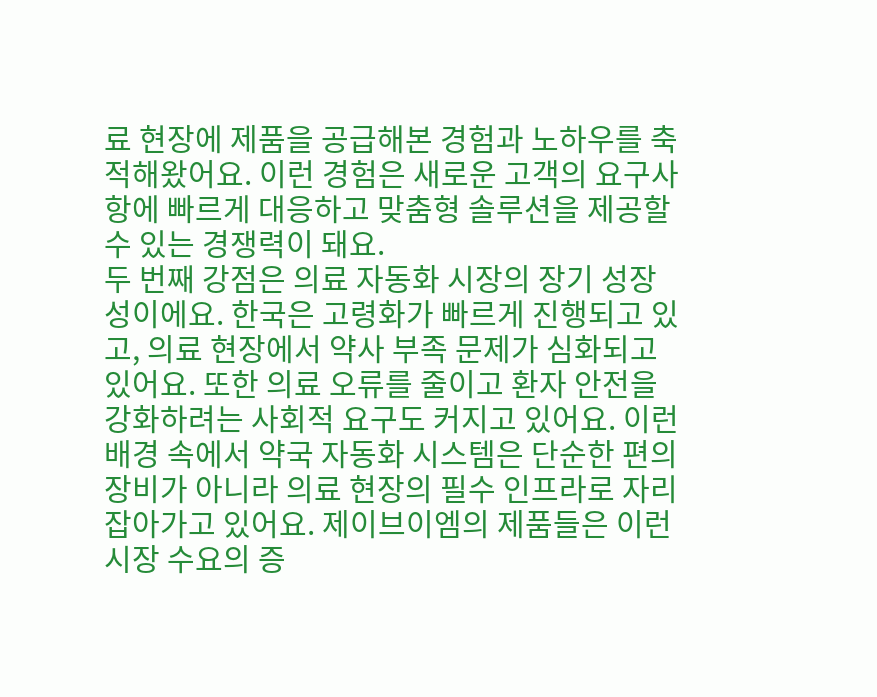료 현장에 제품을 공급해본 경험과 노하우를 축적해왔어요. 이런 경험은 새로운 고객의 요구사항에 빠르게 대응하고 맞춤형 솔루션을 제공할 수 있는 경쟁력이 돼요.
두 번째 강점은 의료 자동화 시장의 장기 성장성이에요. 한국은 고령화가 빠르게 진행되고 있고, 의료 현장에서 약사 부족 문제가 심화되고 있어요. 또한 의료 오류를 줄이고 환자 안전을 강화하려는 사회적 요구도 커지고 있어요. 이런 배경 속에서 약국 자동화 시스템은 단순한 편의 장비가 아니라 의료 현장의 필수 인프라로 자리 잡아가고 있어요. 제이브이엠의 제품들은 이런 시장 수요의 증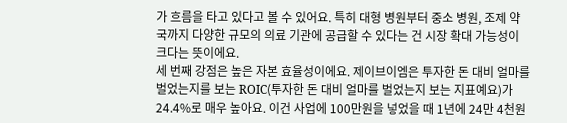가 흐름을 타고 있다고 볼 수 있어요. 특히 대형 병원부터 중소 병원, 조제 약국까지 다양한 규모의 의료 기관에 공급할 수 있다는 건 시장 확대 가능성이 크다는 뜻이에요.
세 번째 강점은 높은 자본 효율성이에요. 제이브이엠은 투자한 돈 대비 얼마를 벌었는지를 보는 ROIC(투자한 돈 대비 얼마를 벌었는지 보는 지표예요)가 24.4%로 매우 높아요. 이건 사업에 100만원을 넣었을 때 1년에 24만 4천원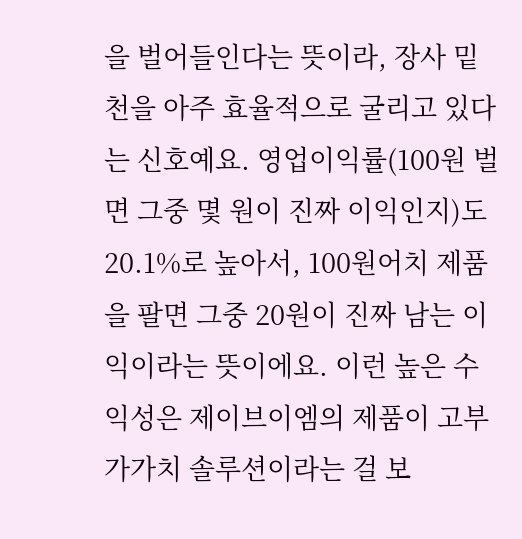을 벌어들인다는 뜻이라, 장사 밑천을 아주 효율적으로 굴리고 있다는 신호예요. 영업이익률(100원 벌면 그중 몇 원이 진짜 이익인지)도 20.1%로 높아서, 100원어치 제품을 팔면 그중 20원이 진짜 남는 이익이라는 뜻이에요. 이런 높은 수익성은 제이브이엠의 제품이 고부가가치 솔루션이라는 걸 보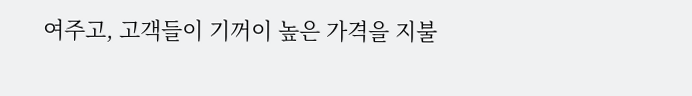여주고, 고객들이 기꺼이 높은 가격을 지불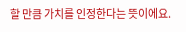할 만큼 가치를 인정한다는 뜻이에요.